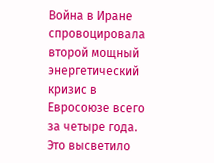Война в Иране спровоцировала второй мощный энергетический кризис в Евросоюзе всего за четыре года. Это высветило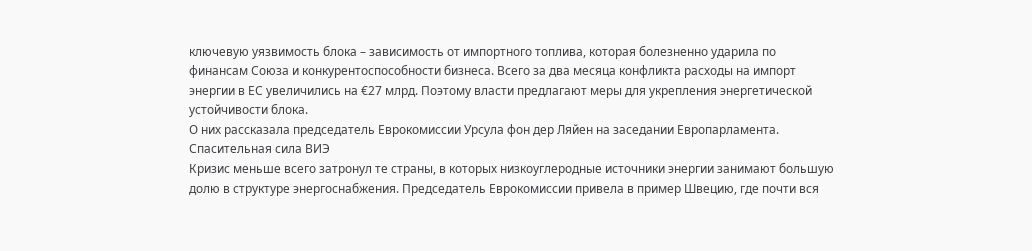ключевую уязвимость блока – зависимость от импортного топлива, которая болезненно ударила по финансам Союза и конкурентоспособности бизнеса. Всего за два месяца конфликта расходы на импорт энергии в ЕС увеличились на €27 млрд. Поэтому власти предлагают меры для укрепления энергетической устойчивости блока.
О них рассказала председатель Еврокомиссии Урсула фон дер Ляйен на заседании Европарламента.
Спасительная сила ВИЭ
Кризис меньше всего затронул те страны, в которых низкоуглеродные источники энергии занимают большую долю в структуре энергоснабжения. Председатель Еврокомиссии привела в пример Швецию, где почти вся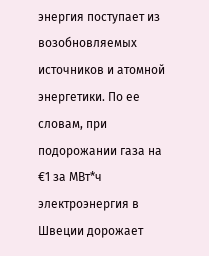энергия поступает из возобновляемых источников и атомной энергетики. По ее словам, при подорожании газа на €1 за МВт*ч электроэнергия в Швеции дорожает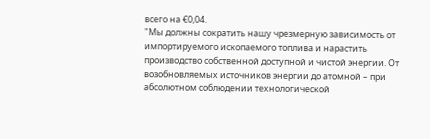всего на €0,04.
"Мы должны сократить нашу чрезмерную зависимость от импортируемого ископаемого топлива и нарастить производство собственной доступной и чистой энергии. От возобновляемых источников энергии до атомной – при абсолютном соблюдении технологической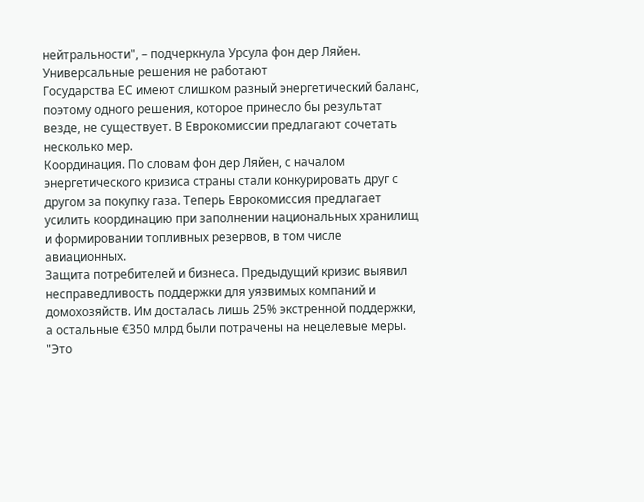нейтральности", – подчеркнула Урсула фон дер Ляйен.
Универсальные решения не работают
Государства ЕС имеют слишком разный энергетический баланс, поэтому одного решения, которое принесло бы результат везде, не существует. В Еврокомиссии предлагают сочетать несколько мер.
Координация. По словам фон дер Ляйен, с началом энергетического кризиса страны стали конкурировать друг с другом за покупку газа. Теперь Еврокомиссия предлагает усилить координацию при заполнении национальных хранилищ и формировании топливных резервов, в том числе авиационных.
Защита потребителей и бизнеса. Предыдущий кризис выявил несправедливость поддержки для уязвимых компаний и домохозяйств. Им досталась лишь 25% экстренной поддержки, а остальные €350 млрд были потрачены на нецелевые меры.
"Это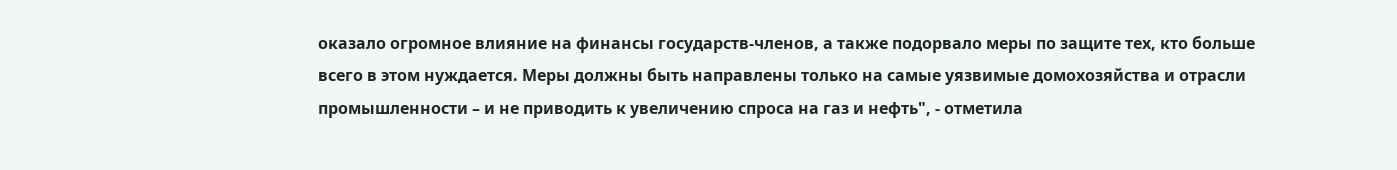оказало огромное влияние на финансы государств-членов, а также подорвало меры по защите тех, кто больше всего в этом нуждается. Меры должны быть направлены только на самые уязвимые домохозяйства и отрасли промышленности – и не приводить к увеличению спроса на газ и нефть", - отметила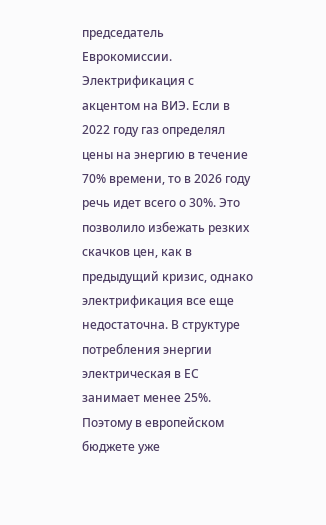председатель Еврокомиссии.
Электрификация с акцентом на ВИЭ. Если в 2022 году газ определял цены на энергию в течение 70% времени, то в 2026 году речь идет всего о 30%. Это позволило избежать резких скачков цен, как в предыдущий кризис, однако электрификация все еще недостаточна. В структуре потребления энергии электрическая в ЕС занимает менее 25%. Поэтому в европейском бюджете уже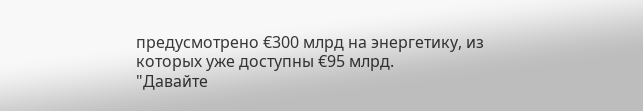предусмотрено €300 млрд на энергетику, из которых уже доступны €95 млрд.
"Давайте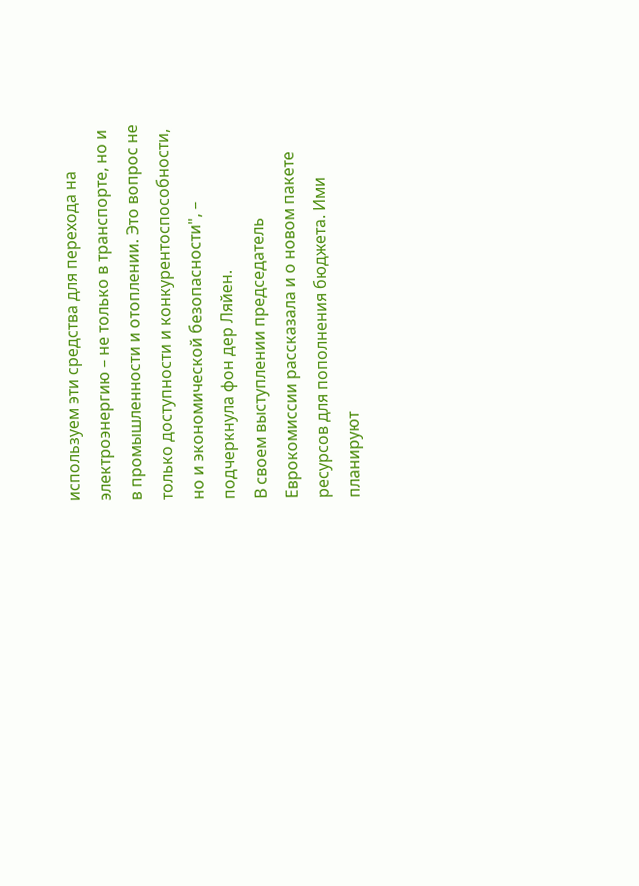используем эти средства для перехода на электроэнергию – не только в транспорте, но и в промышленности и отоплении. Это вопрос не только доступности и конкурентоспособности, но и экономической безопасности", – подчеркнула фон дер Ляйен.
В своем выступлении председатель Еврокомиссии рассказала и о новом пакете ресурсов для пополнения бюджета. Ими планируют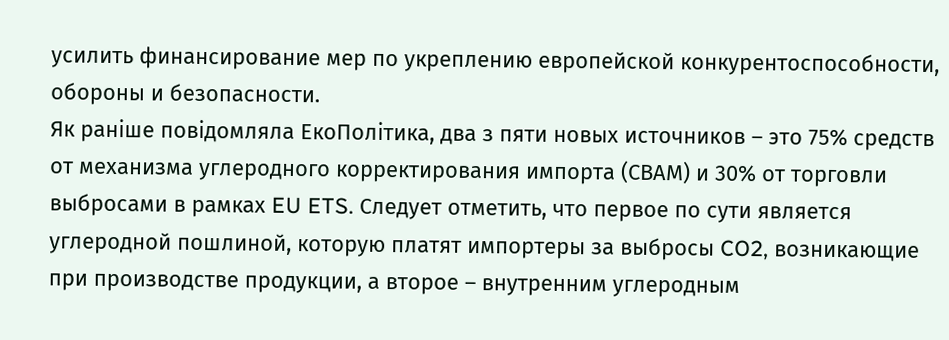усилить финансирование мер по укреплению европейской конкурентоспособности, обороны и безопасности.
Як раніше повідомляла ЕкоПолітика, два з пяти новых источников – это 75% средств от механизма углеродного корректирования импорта (СВАМ) и 30% от торговли выбросами в рамках EU ETS. Следует отметить, что первое по сути является углеродной пошлиной, которую платят импортеры за выбросы CO2, возникающие при производстве продукции, а второе – внутренним углеродным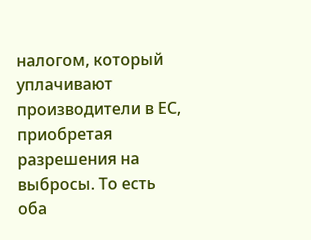налогом, который уплачивают производители в ЕС, приобретая разрешения на выбросы. То есть оба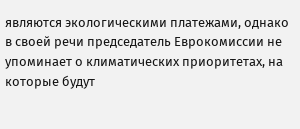являются экологическими платежами, однако в своей речи председатель Еврокомиссии не упоминает о климатических приоритетах, на которые будут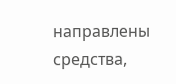направлены средства,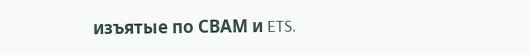изъятые по СВАМ и ETS.